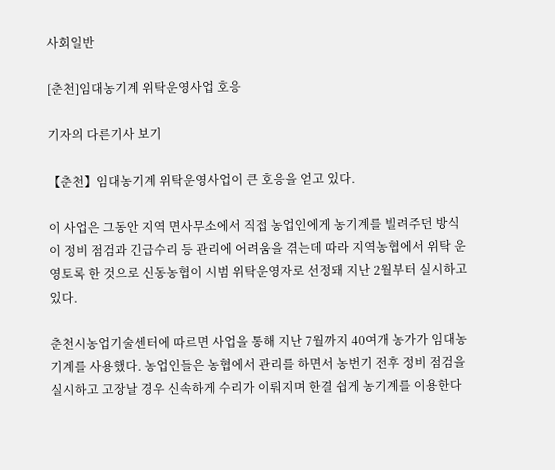사회일반

[춘천]임대농기계 위탁운영사업 호응

기자의 다른기사 보기

【춘천】임대농기계 위탁운영사업이 큰 호응을 얻고 있다.

이 사업은 그동안 지역 면사무소에서 직접 농업인에게 농기계를 빌려주던 방식이 정비 점검과 긴급수리 등 관리에 어려움을 겪는데 따라 지역농협에서 위탁 운영토록 한 것으로 신동농협이 시범 위탁운영자로 선정돼 지난 2월부터 실시하고 있다.

춘천시농업기술센터에 따르면 사업을 통해 지난 7월까지 40여개 농가가 임대농기계를 사용했다. 농업인들은 농협에서 관리를 하면서 농번기 전후 정비 점검을 실시하고 고장날 경우 신속하게 수리가 이뤄지며 한결 쉽게 농기계를 이용한다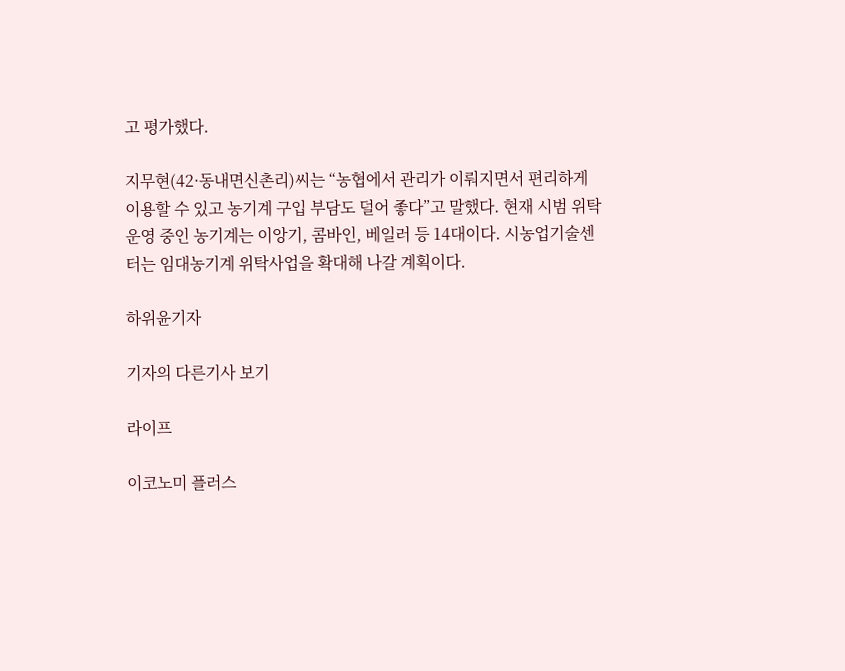고 평가했다.

지무현(42·동내면신촌리)씨는 “농협에서 관리가 이뤄지면서 편리하게 이용할 수 있고 농기계 구입 부담도 덜어 좋다”고 말했다. 현재 시범 위탁운영 중인 농기계는 이앙기, 콤바인, 베일러 등 14대이다. 시농업기술센터는 임대농기계 위탁사업을 확대해 나갈 계획이다.

하위윤기자

기자의 다른기사 보기

라이프

이코노미 플러스